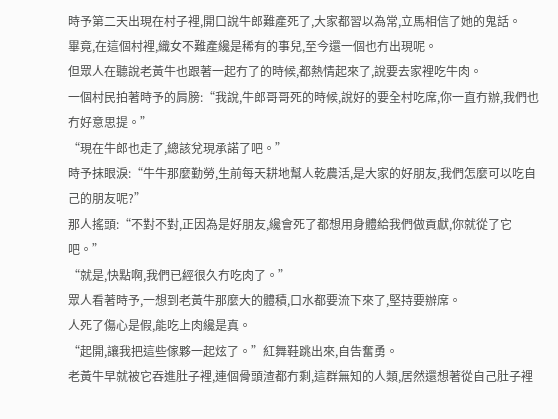時予第二天出現在村子裡,開口說牛郎難產死了,大家都習以為常,立馬相信了她的鬼話。
畢竟,在這個村裡,織女不難產纔是稀有的事兒,至今還一個也冇出現呢。
但眾人在聽說老黃牛也跟著一起冇了的時候,都熱情起來了,說要去家裡吃牛肉。
一個村民拍著時予的肩膀:“我說,牛郎哥哥死的時候,說好的要全村吃席,你一直冇辦,我們也冇好意思提。”
“現在牛郎也走了,總該兌現承諾了吧。”
時予抹眼淚:“牛牛那麼勤勞,生前每天耕地幫人乾農活,是大家的好朋友,我們怎麼可以吃自己的朋友呢?”
那人搖頭:“不對不對,正因為是好朋友,纔會死了都想用身體給我們做貢獻,你就從了它吧。”
“就是,快點啊,我們已經很久冇吃肉了。”
眾人看著時予,一想到老黃牛那麼大的體積,口水都要流下來了,堅持要辦席。
人死了傷心是假,能吃上肉纔是真。
“起開,讓我把這些傢夥一起炫了。”紅舞鞋跳出來,自告奮勇。
老黃牛早就被它吞進肚子裡,連個骨頭渣都冇剩,這群無知的人類,居然還想著從自己肚子裡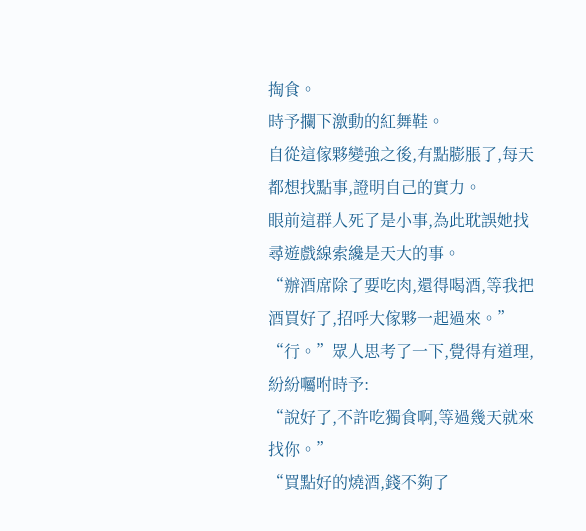掏食。
時予攔下激動的紅舞鞋。
自從這傢夥變強之後,有點膨脹了,每天都想找點事,證明自己的實力。
眼前這群人死了是小事,為此耽誤她找尋遊戲線索纔是天大的事。
“辦酒席除了要吃肉,還得喝酒,等我把酒買好了,招呼大傢夥一起過來。”
“行。”眾人思考了一下,覺得有道理,紛紛囑咐時予:
“說好了,不許吃獨食啊,等過幾天就來找你。”
“買點好的燒酒,錢不夠了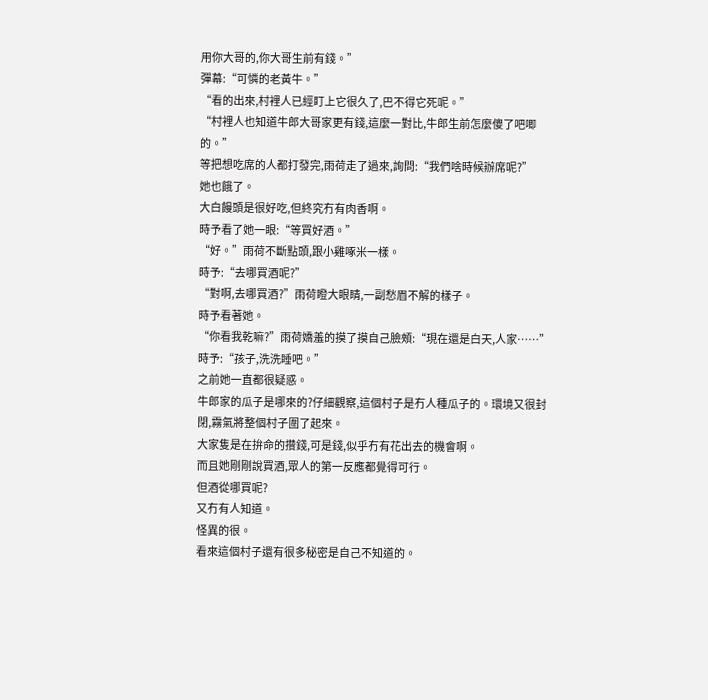用你大哥的,你大哥生前有錢。”
彈幕:“可憐的老黃牛。”
“看的出來,村裡人已經盯上它很久了,巴不得它死呢。”
“村裡人也知道牛郎大哥家更有錢,這麼一對比,牛郎生前怎麼傻了吧唧的。”
等把想吃席的人都打發完,雨荷走了過來,詢問:“我們啥時候辦席呢?”
她也餓了。
大白饅頭是很好吃,但終究冇有肉香啊。
時予看了她一眼:“等買好酒。”
“好。”雨荷不斷點頭,跟小雞啄米一樣。
時予:“去哪買酒呢?”
“對啊,去哪買酒?”雨荷瞪大眼睛,一副愁眉不解的樣子。
時予看著她。
“你看我乾嘛?”雨荷嬌羞的摸了摸自己臉頰:“現在還是白天,人家……”
時予:“孩子,洗洗睡吧。”
之前她一直都很疑惑。
牛郎家的瓜子是哪來的?仔細觀察,這個村子是冇人種瓜子的。環境又很封閉,霧氣將整個村子圍了起來。
大家隻是在拚命的攢錢,可是錢,似乎冇有花出去的機會啊。
而且她剛剛說買酒,眾人的第一反應都覺得可行。
但酒從哪買呢?
又冇有人知道。
怪異的很。
看來這個村子還有很多秘密是自己不知道的。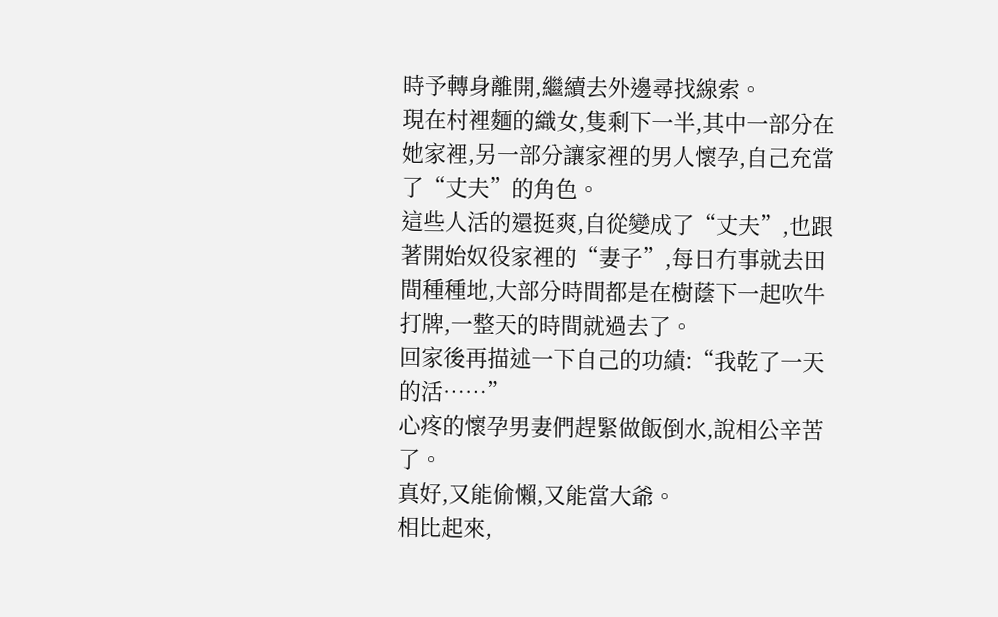時予轉身離開,繼續去外邊尋找線索。
現在村裡麵的織女,隻剩下一半,其中一部分在她家裡,另一部分讓家裡的男人懷孕,自己充當了“丈夫”的角色。
這些人活的還挺爽,自從變成了“丈夫”,也跟著開始奴役家裡的“妻子”,每日冇事就去田間種種地,大部分時間都是在樹蔭下一起吹牛打牌,一整天的時間就過去了。
回家後再描述一下自己的功績:“我乾了一天的活……”
心疼的懷孕男妻們趕緊做飯倒水,說相公辛苦了。
真好,又能偷懶,又能當大爺。
相比起來,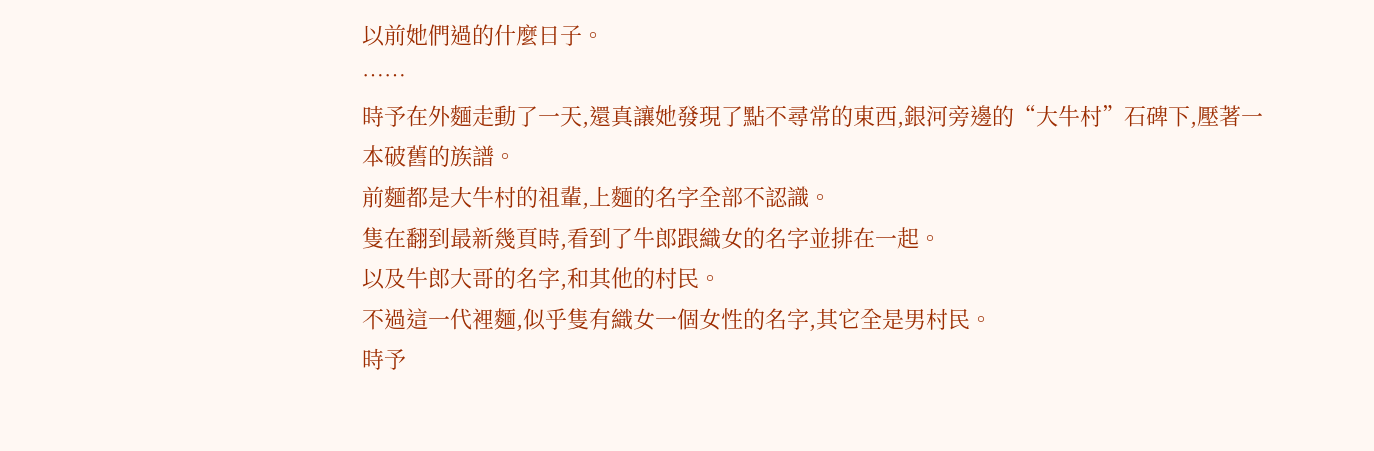以前她們過的什麼日子。
……
時予在外麵走動了一天,還真讓她發現了點不尋常的東西,銀河旁邊的“大牛村”石碑下,壓著一本破舊的族譜。
前麵都是大牛村的祖輩,上麵的名字全部不認識。
隻在翻到最新幾頁時,看到了牛郎跟織女的名字並排在一起。
以及牛郎大哥的名字,和其他的村民。
不過這一代裡麵,似乎隻有織女一個女性的名字,其它全是男村民。
時予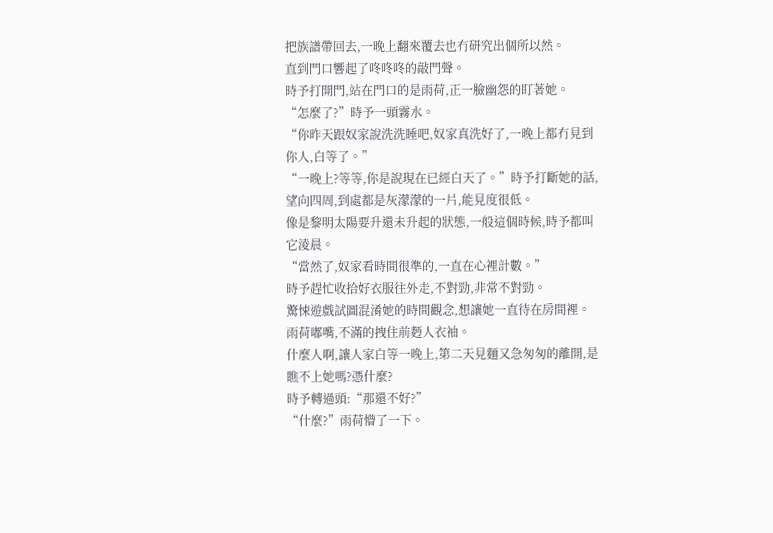把族譜帶回去,一晚上翻來覆去也冇研究出個所以然。
直到門口響起了咚咚咚的敲門聲。
時予打開門,站在門口的是雨荷,正一臉幽怨的盯著她。
“怎麼了?”時予一頭霧水。
“你昨天跟奴家說洗洗睡吧,奴家真洗好了,一晚上都冇見到你人,白等了。”
“一晚上?等等,你是說現在已經白天了。”時予打斷她的話,望向四周,到處都是灰濛濛的一片,能見度很低。
像是黎明太陽要升還未升起的狀態,一般這個時候,時予都叫它淩晨。
“當然了,奴家看時間很準的,一直在心裡計數。”
時予趕忙收拾好衣服往外走,不對勁,非常不對勁。
驚悚遊戲試圖混淆她的時間觀念,想讓她一直待在房間裡。
雨荷嘟嘴,不滿的拽住前麪人衣袖。
什麼人啊,讓人家白等一晚上,第二天見麵又急匆匆的離開,是瞧不上她嗎?憑什麼?
時予轉過頭:“那還不好?”
“什麼?”雨荷懵了一下。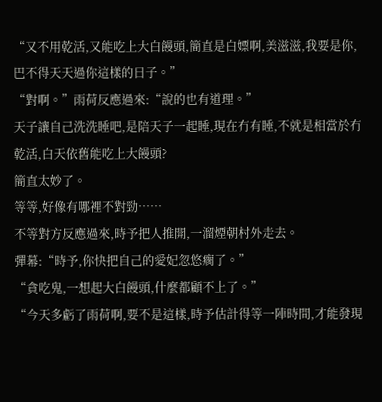“又不用乾活,又能吃上大白饅頭,簡直是白嫖啊,美滋滋,我要是你,巴不得天天過你這樣的日子。”
“對啊。”雨荷反應過來:“說的也有道理。”
天子讓自己洗洗睡吧,是陪天子一起睡,現在冇有睡,不就是相當於冇乾活,白天依舊能吃上大饅頭?
簡直太妙了。
等等,好像有哪裡不對勁……
不等對方反應過來,時予把人推開,一溜煙朝村外走去。
彈幕:“時予,你快把自己的愛妃忽悠瘸了。”
“貪吃鬼,一想起大白饅頭,什麼都顧不上了。”
“今天多虧了雨荷啊,要不是這樣,時予估計得等一陣時間,才能發現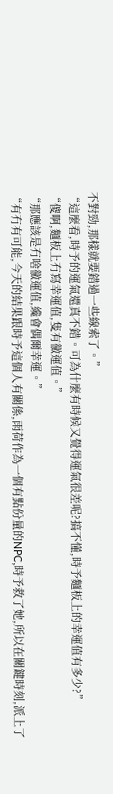不對勁,那樣就要錯過一些線索了。”
“這麼看,時予的運氣還真不錯。可為什麼有時候又覺得運氣很差呢?搞不懂,時予麵板上的幸運值有多少?”
“傻啊,麵板上冇寫幸運值,隻有黴運值。”
“那應該是冇啥黴運值,纔會偶爾幸運。”
“有冇有可能,今天的結果跟時予這個人有關係,雨荷作為一個有點份量的NPC,時予救了她,所以在關鍵時刻,派上了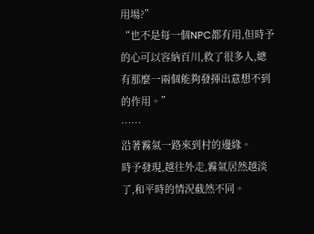用場?”
“也不是每一個NPC都有用,但時予的心可以容納百川,救了很多人,總有那麼一兩個能夠發揮出意想不到的作用。”
……
沿著霧氣一路來到村的邊緣。
時予發現,越往外走,霧氣居然越淡了,和平時的情況截然不同。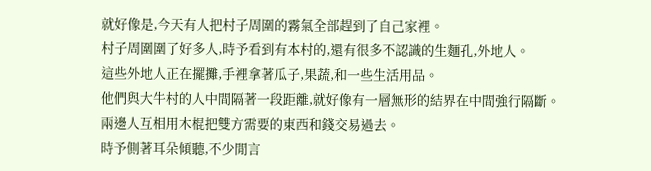就好像是,今天有人把村子周圍的霧氣全部趕到了自己家裡。
村子周圍圍了好多人,時予看到有本村的,還有很多不認識的生麵孔,外地人。
這些外地人正在擺攤,手裡拿著瓜子,果蔬,和一些生活用品。
他們與大牛村的人中間隔著一段距離,就好像有一層無形的結界在中間強行隔斷。
兩邊人互相用木棍把雙方需要的東西和錢交易過去。
時予側著耳朵傾聽,不少閒言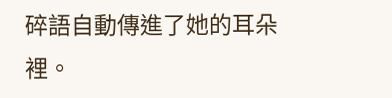碎語自動傳進了她的耳朵裡。